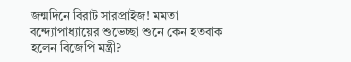জন্মদিনে বিরাট সারপ্রাইজ! মমতা বন্দ্যোপাধ্যায়ের শুভেচ্ছা শুনে কেন হতবাক হলেন বিজেপি মন্ত্রী?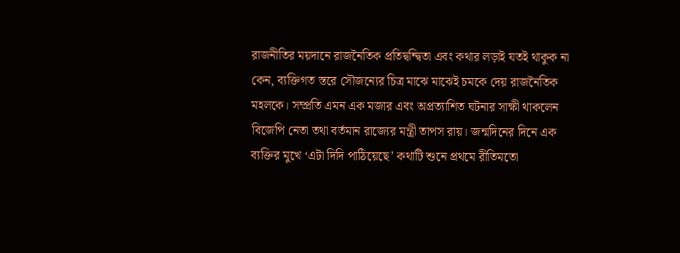রাজনীতির ময়দানে রাজনৈতিক প্রতিদ্বন্দ্বিতা এবং কথার লড়াই যতই থাকুক না কেন, ব্যক্তিগত স্তরে সৌজন্যের চিত্র মাঝে মাঝেই চমকে দেয় রাজনৈতিক মহলকে। সম্প্রতি এমন এক মজার এবং অপ্রত্যাশিত ঘটনার সাক্ষী থাকলেন বিজেপি নেতা তথা বর্তমান রাজ্যের মন্ত্রী তাপস রায়। জন্মদিনের দিনে এক ব্যক্তির মুখে ‘এটা দিদি পাঠিয়েছে’ কথাটি শুনে প্রথমে রীতিমতো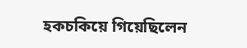হকচকিয়ে গিয়েছিলেন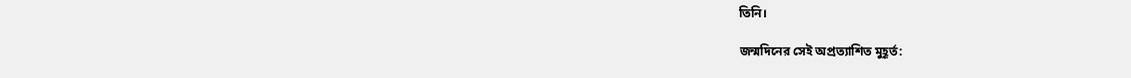তিনি।

জন্মদিনের সেই অপ্রত্যাশিত মুহূর্ত: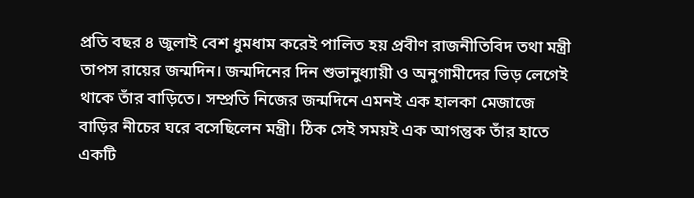প্রতি বছর ৪ জুলাই বেশ ধুমধাম করেই পালিত হয় প্রবীণ রাজনীতিবিদ তথা মন্ত্রী তাপস রায়ের জন্মদিন। জন্মদিনের দিন শুভানুধ্যায়ী ও অনুগামীদের ভিড় লেগেই থাকে তাঁর বাড়িতে। সম্প্রতি নিজের জন্মদিনে এমনই এক হালকা মেজাজে বাড়ির নীচের ঘরে বসেছিলেন মন্ত্রী। ঠিক সেই সময়ই এক আগন্তুক তাঁর হাতে একটি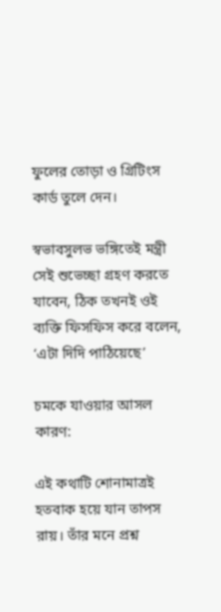ফুলের তোড়া ও গ্রিটিংস কার্ড তুলে দেন।

স্বভাবসুলভ ভঙ্গিতেই মন্ত্রী সেই শুভেচ্ছা গ্রহণ করতে যাবেন, ঠিক তখনই ওই ব্যক্তি ফিসফিস করে বলেন, ‘এটা দিদি পাঠিয়েছে’

চমকে যাওয়ার আসল কারণ:

এই কথাটি শোনামাত্রই হতবাক হয়ে যান তাপস রায়। তাঁর মনে প্রশ্ন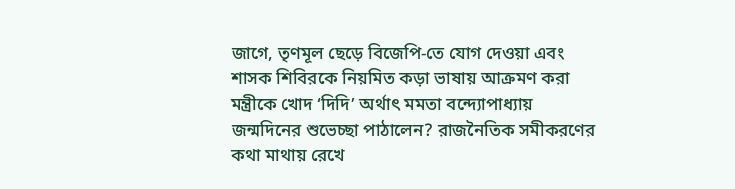জাগে, তৃণমূল ছেড়ে বিজেপি-তে যোগ দেওয়া এবং শাসক শিবিরকে নিয়মিত কড়া ভাষায় আক্রমণ করা মন্ত্রীকে খোদ ‘দিদি’ অর্থাৎ মমতা বন্দ্যোপাধ্যায় জন্মদিনের শুভেচ্ছা পাঠালেন? রাজনৈতিক সমীকরণের কথা মাথায় রেখে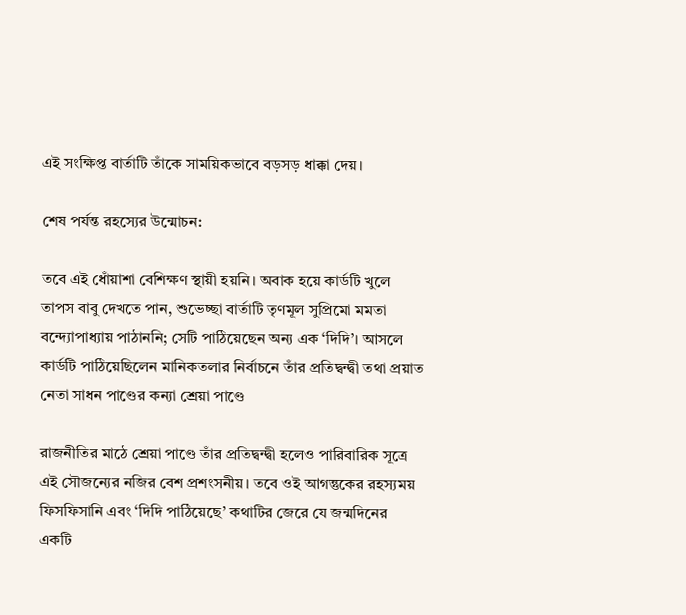এই সংক্ষিপ্ত বার্তাটি তাঁকে সাময়িকভাবে বড়সড় ধাক্কা দেয়।

শেষ পর্যন্ত রহস্যের উন্মোচন:

তবে এই ধোঁয়াশা বেশিক্ষণ স্থায়ী হয়নি। অবাক হয়ে কার্ডটি খুলে তাপস বাবু দেখতে পান, শুভেচ্ছা বার্তাটি তৃণমূল সুপ্রিমো মমতা বন্দ্যোপাধ্যায় পাঠাননি; সেটি পাঠিয়েছেন অন্য এক ‘দিদি’। আসলে কার্ডটি পাঠিয়েছিলেন মানিকতলার নির্বাচনে তাঁর প্রতিদ্বন্দ্বী তথা প্রয়াত নেতা সাধন পাণ্ডের কন্যা শ্রেয়া পাণ্ডে

রাজনীতির মাঠে শ্রেয়া পাণ্ডে তাঁর প্রতিদ্বন্দ্বী হলেও পারিবারিক সূত্রে এই সৌজন্যের নজির বেশ প্রশংসনীয়। তবে ওই আগন্তুকের রহস্যময় ফিসফিসানি এবং ‘দিদি পাঠিয়েছে’ কথাটির জেরে যে জন্মদিনের একটি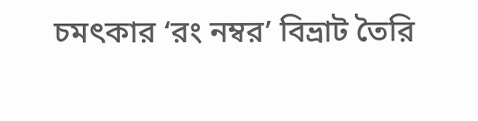চমৎকার ‘রং নম্বর’ বিভ্রাট তৈরি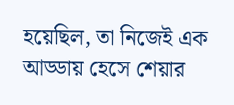হয়েছিল, তা নিজেই এক আড্ডায় হেসে শেয়ার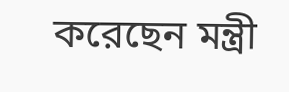করেছেন মন্ত্রী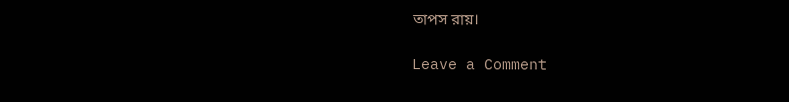তাপস রায়।

Leave a Comment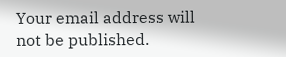Your email address will not be published.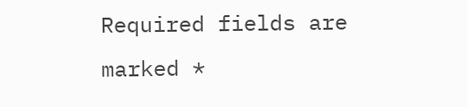Required fields are marked *